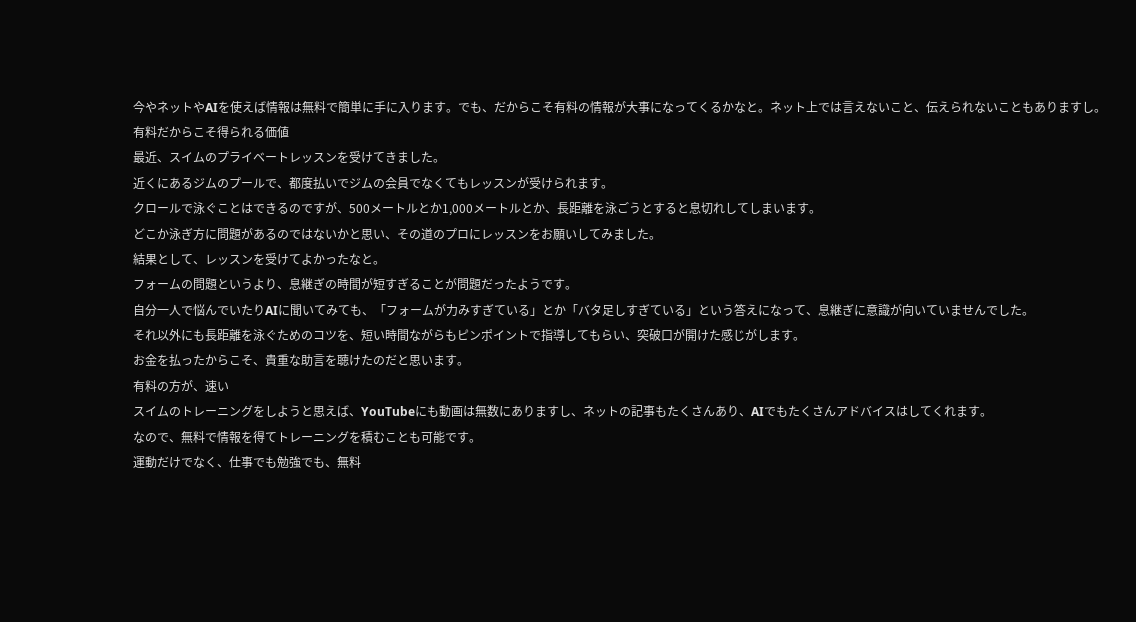今やネットやAIを使えば情報は無料で簡単に手に入ります。でも、だからこそ有料の情報が大事になってくるかなと。ネット上では言えないこと、伝えられないこともありますし。
有料だからこそ得られる価値
最近、スイムのプライベートレッスンを受けてきました。
近くにあるジムのプールで、都度払いでジムの会員でなくてもレッスンが受けられます。
クロールで泳ぐことはできるのですが、500メートルとか1,000メートルとか、長距離を泳ごうとすると息切れしてしまいます。
どこか泳ぎ方に問題があるのではないかと思い、その道のプロにレッスンをお願いしてみました。
結果として、レッスンを受けてよかったなと。
フォームの問題というより、息継ぎの時間が短すぎることが問題だったようです。
自分一人で悩んでいたりAIに聞いてみても、「フォームが力みすぎている」とか「バタ足しすぎている」という答えになって、息継ぎに意識が向いていませんでした。
それ以外にも長距離を泳ぐためのコツを、短い時間ながらもピンポイントで指導してもらい、突破口が開けた感じがします。
お金を払ったからこそ、貴重な助言を聴けたのだと思います。
有料の方が、速い
スイムのトレーニングをしようと思えば、YouTubeにも動画は無数にありますし、ネットの記事もたくさんあり、AIでもたくさんアドバイスはしてくれます。
なので、無料で情報を得てトレーニングを積むことも可能です。
運動だけでなく、仕事でも勉強でも、無料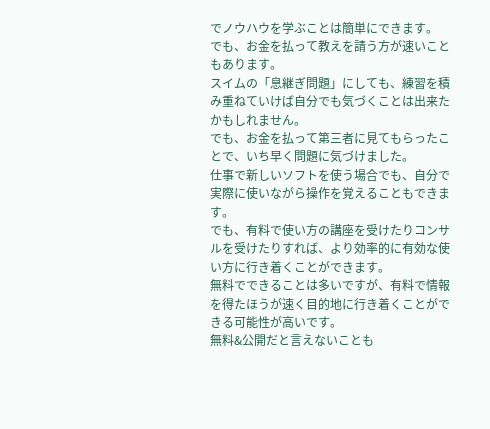でノウハウを学ぶことは簡単にできます。
でも、お金を払って教えを請う方が速いこともあります。
スイムの「息継ぎ問題」にしても、練習を積み重ねていけば自分でも気づくことは出来たかもしれません。
でも、お金を払って第三者に見てもらったことで、いち早く問題に気づけました。
仕事で新しいソフトを使う場合でも、自分で実際に使いながら操作を覚えることもできます。
でも、有料で使い方の講座を受けたりコンサルを受けたりすれば、より効率的に有効な使い方に行き着くことができます。
無料でできることは多いですが、有料で情報を得たほうが速く目的地に行き着くことができる可能性が高いです。
無料&公開だと言えないことも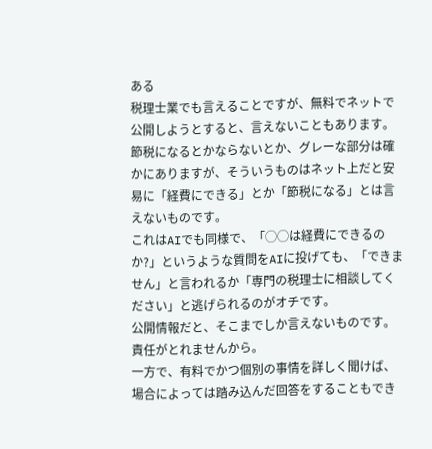ある
税理士業でも言えることですが、無料でネットで公開しようとすると、言えないこともあります。
節税になるとかならないとか、グレーな部分は確かにありますが、そういうものはネット上だと安易に「経費にできる」とか「節税になる」とは言えないものです。
これはAIでも同様で、「◯◯は経費にできるのか?」というような質問をAIに投げても、「できません」と言われるか「専門の税理士に相談してください」と逃げられるのがオチです。
公開情報だと、そこまでしか言えないものです。責任がとれませんから。
一方で、有料でかつ個別の事情を詳しく聞けば、場合によっては踏み込んだ回答をすることもでき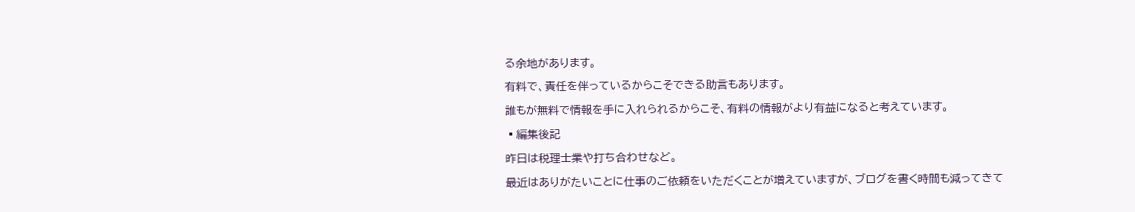る余地があります。
有料で、責任を伴っているからこそできる助言もあります。
誰もが無料で情報を手に入れられるからこそ、有料の情報がより有益になると考えています。
▪編集後記
昨日は税理士業や打ち合わせなど。
最近はありがたいことに仕事のご依頼をいただくことが増えていますが、ブログを書く時間も減ってきて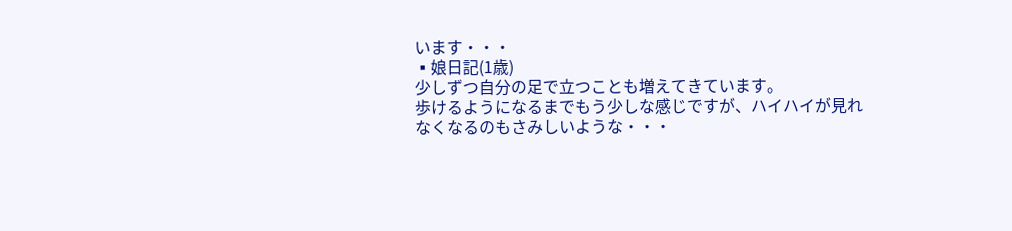います・・・
▪娘日記(1歳)
少しずつ自分の足で立つことも増えてきています。
歩けるようになるまでもう少しな感じですが、ハイハイが見れなくなるのもさみしいような・・・